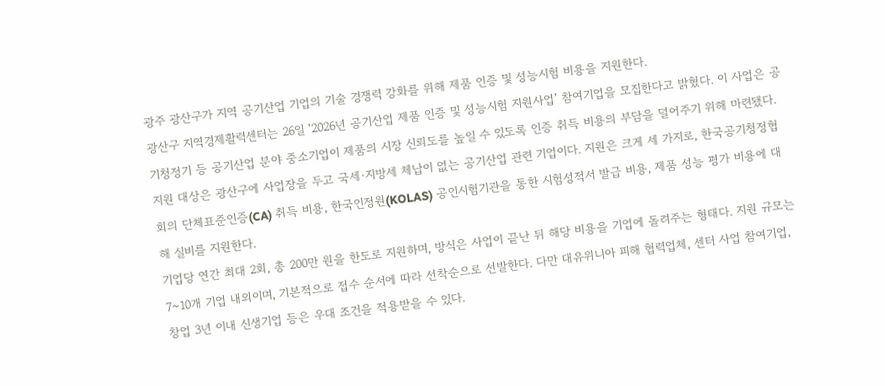광주 광산구가 지역 공기산업 기업의 기술 경쟁력 강화를 위해 제품 인증 및 성능시험 비용을 지원한다.
광산구 지역경제활력센터는 26일 ‘2026년 공기산업 제품 인증 및 성능시험 지원사업’ 참여기업을 모집한다고 밝혔다. 이 사업은 공기청정기 등 공기산업 분야 중소기업이 제품의 시장 신뢰도를 높일 수 있도록 인증 취득 비용의 부담을 덜어주기 위해 마련됐다.
지원 대상은 광산구에 사업장을 두고 국세·지방세 체납이 없는 공기산업 관련 기업이다. 지원은 크게 세 가지로, 한국공기청정협회의 단체표준인증(CA) 취득 비용, 한국인정원(KOLAS) 공인시험기관을 통한 시험성적서 발급 비용, 제품 성능 평가 비용에 대해 실비를 지원한다.
기업당 연간 최대 2회, 총 200만 원을 한도로 지원하며, 방식은 사업이 끝난 뒤 해당 비용을 기업에 돌려주는 형태다. 지원 규모는 7~10개 기업 내외이며, 기본적으로 접수 순서에 따라 선착순으로 선발한다. 다만 대유위니아 피해 협력업체, 센터 사업 참여기업, 창업 3년 이내 신생기업 등은 우대 조건을 적용받을 수 있다.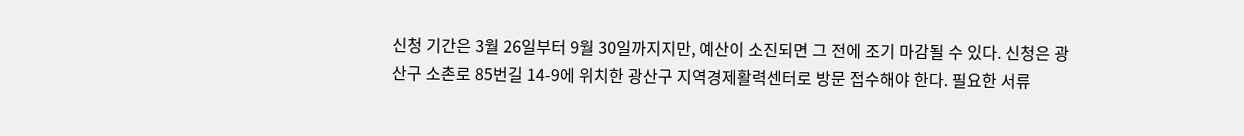신청 기간은 3월 26일부터 9월 30일까지지만, 예산이 소진되면 그 전에 조기 마감될 수 있다. 신청은 광산구 소촌로 85번길 14-9에 위치한 광산구 지역경제활력센터로 방문 접수해야 한다. 필요한 서류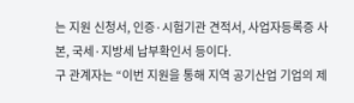는 지원 신청서, 인증·시험기관 견적서, 사업자등록증 사본, 국세·지방세 납부확인서 등이다.
구 관계자는 “이번 지원을 통해 지역 공기산업 기업의 제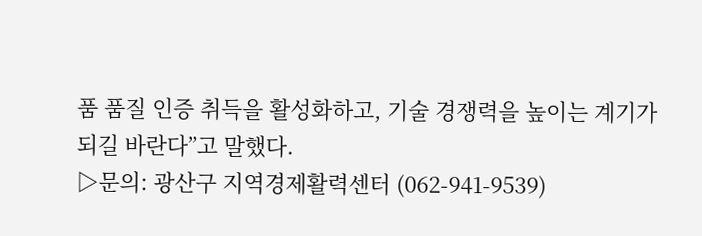품 품질 인증 취득을 활성화하고, 기술 경쟁력을 높이는 계기가 되길 바란다”고 말했다.
▷문의: 광산구 지역경제활력센터 (062-941-9539)